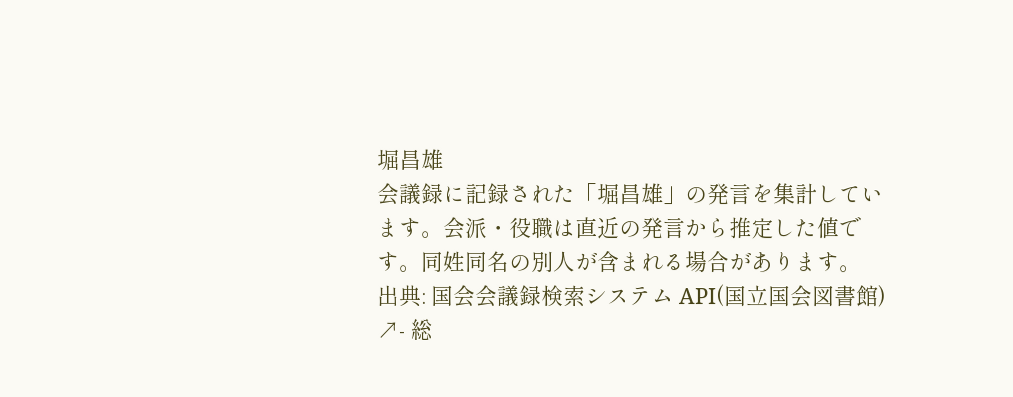堀昌雄
会議録に記録された「堀昌雄」の発言を集計しています。会派・役職は直近の発言から推定した値です。同姓同名の別人が含まれる場合があります。
出典: 国会会議録検索システム API(国立国会図書館) ↗- 総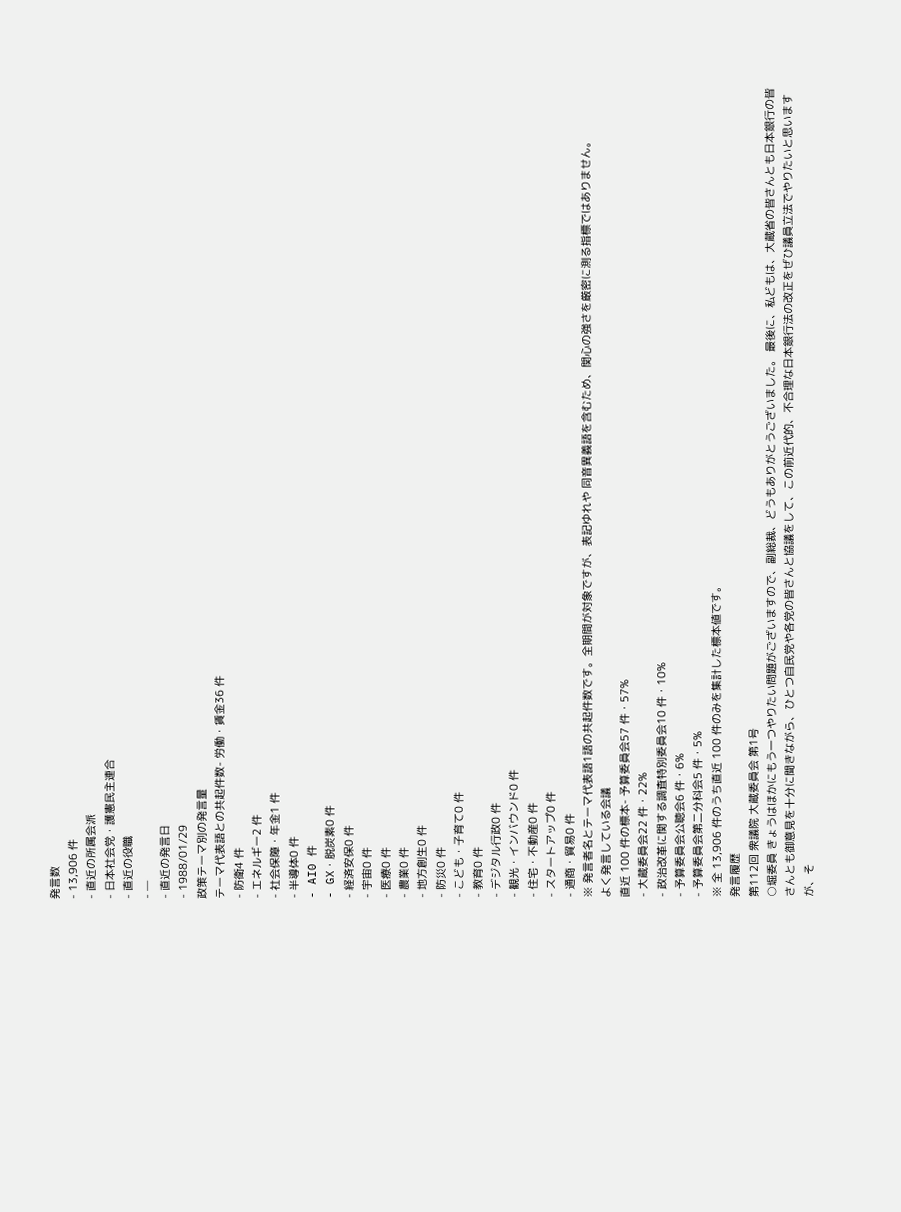発言数
- 13,906 件
- 直近の所属会派
- 日本社会党・護憲民主連合
- 直近の役職
- —
- 直近の発言日
- 1988/01/29
政策テーマ別の発言量
テーマ代表語との共起件数- 労働・賃金36 件
- 防衛4 件
- エネルギー2 件
- 社会保障・年金1 件
- 半導体0 件
- AI0 件
- GX・脱炭素0 件
- 経済安保0 件
- 宇宙0 件
- 医療0 件
- 農業0 件
- 地方創生0 件
- 防災0 件
- こども・子育て0 件
- 教育0 件
- デジタル行政0 件
- 観光・インバウンド0 件
- 住宅・不動産0 件
- スタートアップ0 件
- 通商・貿易0 件
※ 発言者名とテーマ代表語1語の共起件数です。全期間が対象ですが、表記ゆれや 同音異義語を含むため、関心の強さを厳密に測る指標ではありません。
よく発言している会議
直近 100 件の標本- 予算委員会57 件・57%
- 大蔵委員会22 件・22%
- 政治改革に関する調査特別委員会10 件・10%
- 予算委員会公聴会6 件・6%
- 予算委員会第二分科会5 件・5%
※ 全 13,906 件のうち直近 100 件のみを集計した標本値です。
発言履歴
第112回 衆議院 大蔵委員会 第1号
○堀委員 きょうはほかにもう一つやりたい問題がございますので、副総裁、どうもありがとうございました。 最後に、私どもは、大蔵省の皆さんとも日本銀行の皆さんとも御意見を十分に聞きながら、ひとつ自民党や各党の皆さんと協議をして、この前近代的、不合理な日本銀行法の改正をぜひ議員立法でやりたいと思いますが、そ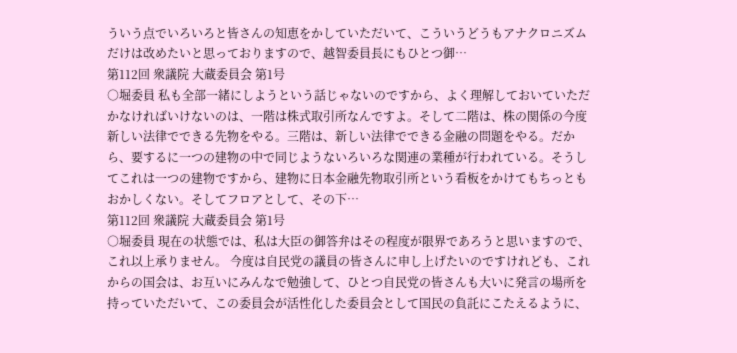ういう点でいろいろと皆さんの知恵をかしていただいて、こういうどうもアナクロニズムだけは改めたいと思っておりますので、越智委員長にもひとつ御…
第112回 衆議院 大蔵委員会 第1号
○堀委員 私も全部一緒にしようという話じゃないのですから、よく理解しておいていただかなければいけないのは、一階は株式取引所なんですよ。そして二階は、株の関係の今度新しい法律でできる先物をやる。三階は、新しい法律でできる金融の問題をやる。だから、要するに一つの建物の中で同じようないろいろな関連の業種が行われている。そうしてこれは一つの建物ですから、建物に日本金融先物取引所という看板をかけてもちっともおかしくない。そしてフロアとして、その下…
第112回 衆議院 大蔵委員会 第1号
○堀委員 現在の状態では、私は大臣の御答弁はその程度が限界であろうと思いますので、これ以上承りません。 今度は自民党の議員の皆さんに申し上げたいのですけれども、これからの国会は、お互いにみんなで勉強して、ひとつ自民党の皆さんも大いに発言の場所を持っていただいて、この委員会が活性化した委員会として国民の負託にこたえるように、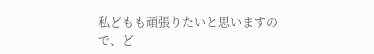私どもも頑張りたいと思いますので、ど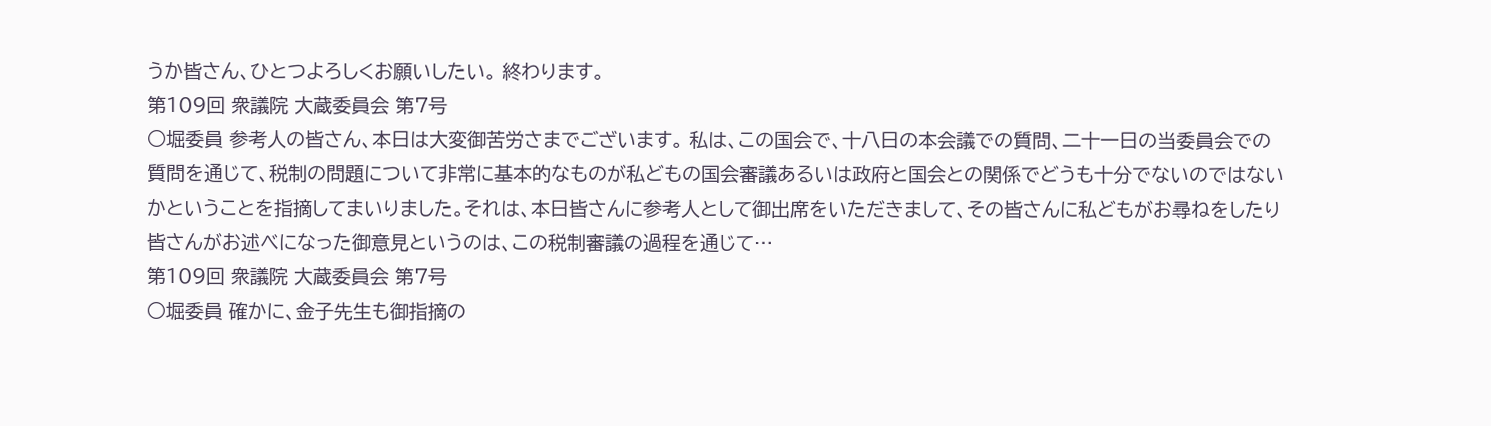うか皆さん、ひとつよろしくお願いしたい。 終わります。
第109回 衆議院 大蔵委員会 第7号
○堀委員 参考人の皆さん、本日は大変御苦労さまでございます。 私は、この国会で、十八日の本会議での質問、二十一日の当委員会での質問を通じて、税制の問題について非常に基本的なものが私どもの国会審議あるいは政府と国会との関係でどうも十分でないのではないかということを指摘してまいりました。それは、本日皆さんに参考人として御出席をいただきまして、その皆さんに私どもがお尋ねをしたり皆さんがお述べになった御意見というのは、この税制審議の過程を通じて…
第109回 衆議院 大蔵委員会 第7号
○堀委員 確かに、金子先生も御指摘の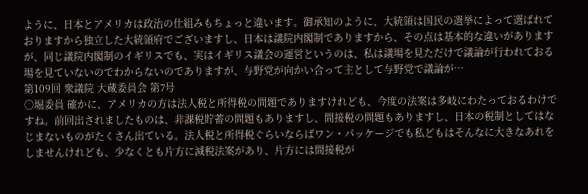ように、日本とアメリカは政治の仕組みもちょっと違います。御承知のように、大統領は国民の選挙によって選ばれておりますから独立した大統領府でございますし、日本は議院内閣制でありますから、その点は基本的な違いがありますが、同じ議院内閣制のイギリスでも、実はイギリス議会の運営というのは、私は議場を見ただけで議論が行われておる場を見ていないのでわからないのでありますが、与野党が向かい合って主として与野党で議論が…
第109回 衆議院 大蔵委員会 第7号
○堀委員 確かに、アメリカの方は法人税と所得税の問題でありますけれども、今度の法案は多岐にわたっておるわけですね。前回出されましたものは、非課税貯蓄の問題もありますし、間接税の問題もありますし、日本の税制としてはなじまないものがたくさん出ている。法人税と所得税ぐらいならばワン・パッケージでも私どもはそんなに大きなあれをしませんけれども、少なくとも片方に減税法案があり、片方には間接税が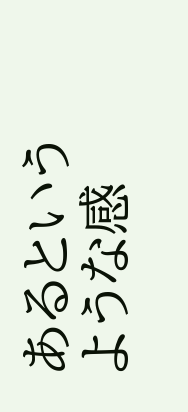あるというような感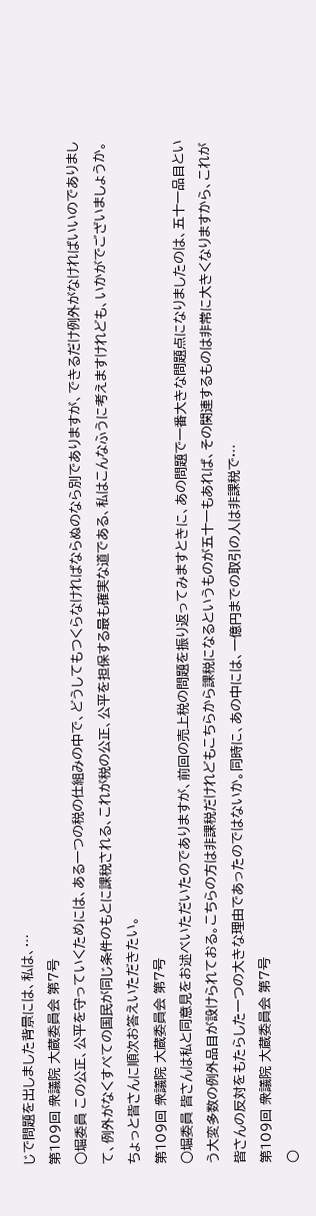じで問題を出しました背景には、私は、…
第109回 衆議院 大蔵委員会 第7号
○堀委員 この公正、公平を守っていくためには、ある一つの税の仕組みの中で、どうしてもつくらなければならぬのなら別でありますが、できるだけ例外がなければいいのでありまして、例外がなくすべての国民が同じ条件のもとに課税される、これが税の公正、公平を担保する最も確実な道である、私はこんなふうに考えますけれども、いかがでございましょうか。ちょっと皆さんに順次お答えいただきたい。
第109回 衆議院 大蔵委員会 第7号
○堀委員 皆さんは私と同意見をお述べいただいたのでありますが、前回の売上税の問題を振り返ってみますときに、あの問題で一番大きな問題点になりましたのは、五十一品目という大変多数の例外品目が設けられておる。こちらの方は非課税だけれどもこちらから課税になるというものが五十一もあれば、その関連するものは非常に大きくなりますから、これが皆さんの反対をもたらした一つの大きな理由であったのではないか。同時に、あの中には、一億円までの取引の人は非課税で…
第109回 衆議院 大蔵委員会 第7号
○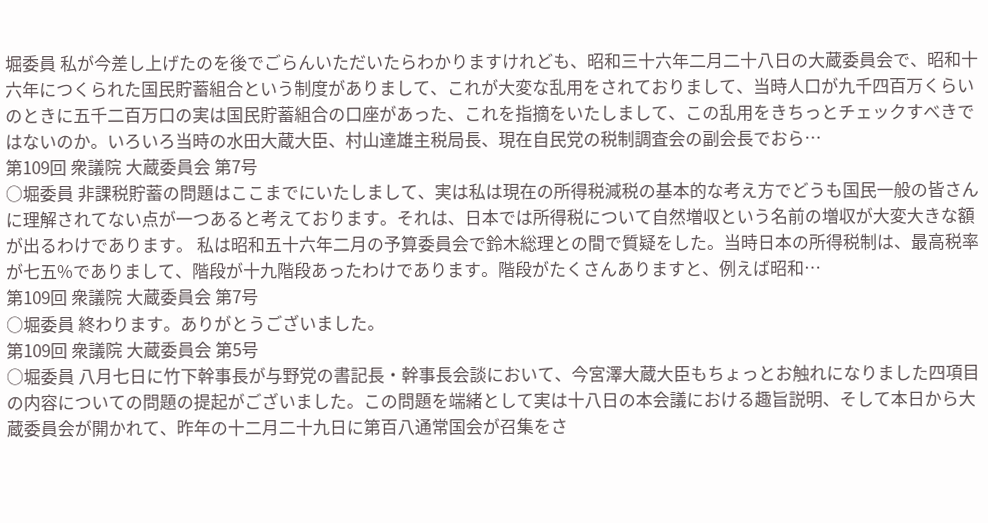堀委員 私が今差し上げたのを後でごらんいただいたらわかりますけれども、昭和三十六年二月二十八日の大蔵委員会で、昭和十六年につくられた国民貯蓄組合という制度がありまして、これが大変な乱用をされておりまして、当時人口が九千四百万くらいのときに五千二百万口の実は国民貯蓄組合の口座があった、これを指摘をいたしまして、この乱用をきちっとチェックすべきではないのか。いろいろ当時の水田大蔵大臣、村山達雄主税局長、現在自民党の税制調査会の副会長でおら…
第109回 衆議院 大蔵委員会 第7号
○堀委員 非課税貯蓄の問題はここまでにいたしまして、実は私は現在の所得税減税の基本的な考え方でどうも国民一般の皆さんに理解されてない点が一つあると考えております。それは、日本では所得税について自然増収という名前の増収が大変大きな額が出るわけであります。 私は昭和五十六年二月の予算委員会で鈴木総理との間で質疑をした。当時日本の所得税制は、最高税率が七五%でありまして、階段が十九階段あったわけであります。階段がたくさんありますと、例えば昭和…
第109回 衆議院 大蔵委員会 第7号
○堀委員 終わります。ありがとうございました。
第109回 衆議院 大蔵委員会 第5号
○堀委員 八月七日に竹下幹事長が与野党の書記長・幹事長会談において、今宮澤大蔵大臣もちょっとお触れになりました四項目の内容についての問題の提起がございました。この問題を端緒として実は十八日の本会議における趣旨説明、そして本日から大蔵委員会が開かれて、昨年の十二月二十九日に第百八通常国会が召集をさ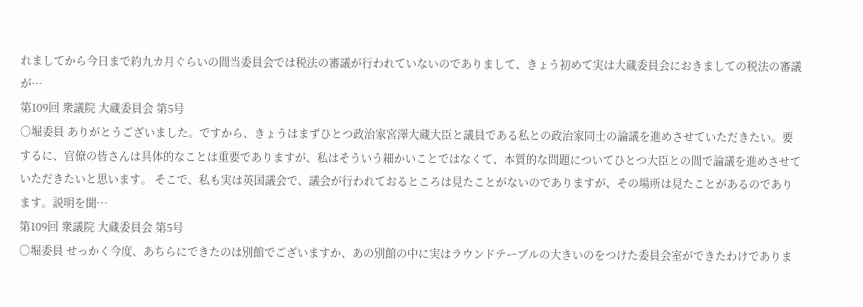れましてから今日まで約九カ月ぐらいの間当委員会では税法の審議が行われていないのでありまして、きょう初めて実は大蔵委員会におきましての税法の審議が…
第109回 衆議院 大蔵委員会 第5号
○堀委員 ありがとうございました。ですから、きょうはまずひとつ政治家宮澤大蔵大臣と議員である私との政治家同士の論議を進めさせていただきたい。要するに、官僚の皆さんは具体的なことは重要でありますが、私はそういう細かいことではなくて、本質的な問題についてひとつ大臣との間で論議を進めさせていただきたいと思います。 そこで、私も実は英国議会で、議会が行われておるところは見たことがないのでありますが、その場所は見たことがあるのであります。説明を聞…
第109回 衆議院 大蔵委員会 第5号
○堀委員 せっかく今度、あちらにできたのは別館でございますか、あの別館の中に実はラウンドテーブルの大きいのをつけた委員会室ができたわけでありま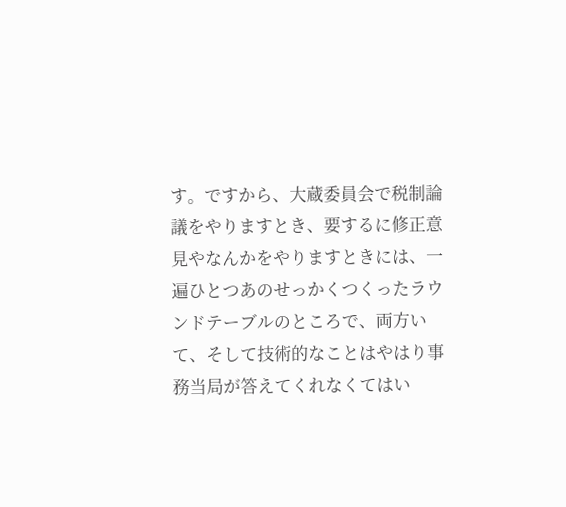す。ですから、大蔵委員会で税制論議をやりますとき、要するに修正意見やなんかをやりますときには、一遍ひとつあのせっかくつくったラウンドテーブルのところで、両方いて、そして技術的なことはやはり事務当局が答えてくれなくてはい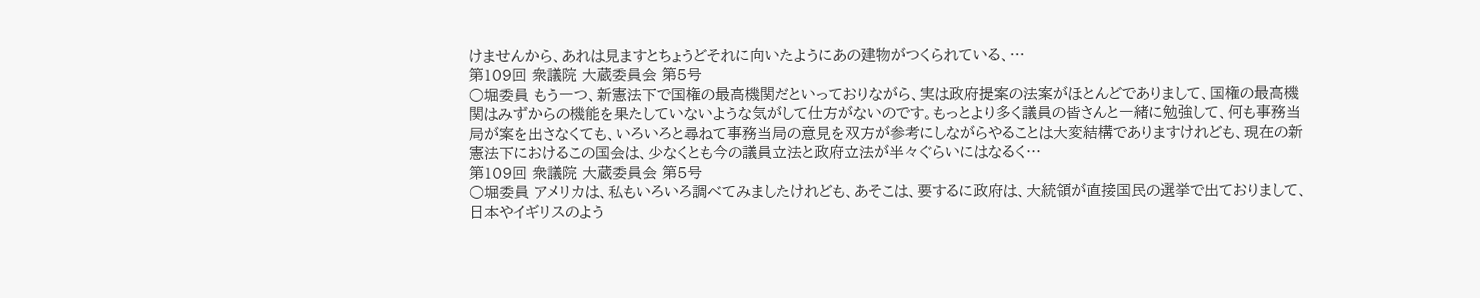けませんから、あれは見ますとちょうどそれに向いたようにあの建物がつくられている、…
第109回 衆議院 大蔵委員会 第5号
○堀委員 もう一つ、新憲法下で国権の最高機関だといっておりながら、実は政府提案の法案がほとんどでありまして、国権の最高機関はみずからの機能を果たしていないような気がして仕方がないのです。もっとより多く議員の皆さんと一緒に勉強して、何も事務当局が案を出さなくても、いろいろと尋ねて事務当局の意見を双方が参考にしながらやることは大変結構でありますけれども、現在の新憲法下におけるこの国会は、少なくとも今の議員立法と政府立法が半々ぐらいにはなるく…
第109回 衆議院 大蔵委員会 第5号
○堀委員 アメリカは、私もいろいろ調べてみましたけれども、あそこは、要するに政府は、大統領が直接国民の選挙で出ておりまして、日本やイギリスのよう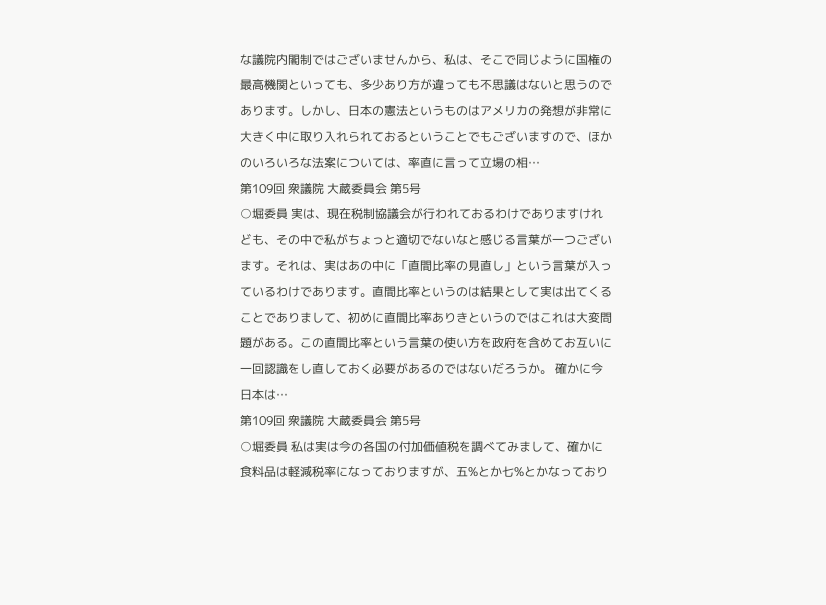な議院内閣制ではございませんから、私は、そこで同じように国権の最高機関といっても、多少あり方が違っても不思議はないと思うのであります。しかし、日本の憲法というものはアメリカの発想が非常に大きく中に取り入れられておるということでもございますので、ほかのいろいろな法案については、率直に言って立場の相…
第109回 衆議院 大蔵委員会 第5号
○堀委員 実は、現在税制協議会が行われておるわけでありますけれども、その中で私がちょっと適切でないなと感じる言葉が一つございます。それは、実はあの中に「直間比率の見直し」という言葉が入っているわけであります。直間比率というのは結果として実は出てくることでありまして、初めに直間比率ありきというのではこれは大変問題がある。この直間比率という言葉の使い方を政府を含めてお互いに一回認識をし直しておく必要があるのではないだろうか。 確かに今日本は…
第109回 衆議院 大蔵委員会 第5号
○堀委員 私は実は今の各国の付加価値税を調べてみまして、確かに食料品は軽減税率になっておりますが、五%とか七%とかなっており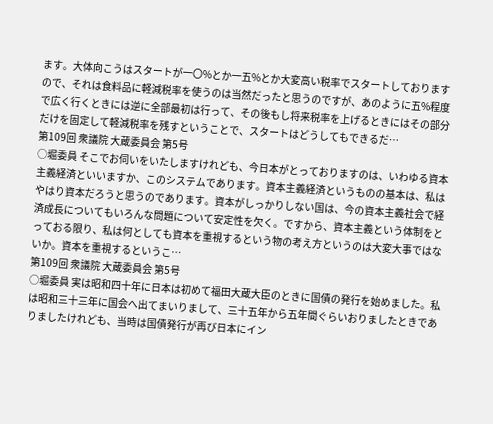ます。大体向こうはスタートが一〇%とか一五%とか大変高い税率でスタートしておりますので、それは食料品に軽減税率を使うのは当然だったと思うのですが、あのように五%程度で広く行くときには逆に全部最初は行って、その後もし将来税率を上げるときにはその部分だけを固定して軽減税率を残すということで、スタートはどうしてもできるだ…
第109回 衆議院 大蔵委員会 第5号
○堀委員 そこでお伺いをいたしますけれども、今日本がとっておりますのは、いわゆる資本主義経済といいますか、このシステムであります。資本主義経済というものの基本は、私はやはり資本だろうと思うのであります。資本がしっかりしない国は、今の資本主義社会で経済成長についてもいろんな問題について安定性を欠く。ですから、資本主義という体制をとっておる限り、私は何としても資本を重視するという物の考え方というのは大変大事ではないか。資本を重視するというこ…
第109回 衆議院 大蔵委員会 第5号
○堀委員 実は昭和四十年に日本は初めて福田大蔵大臣のときに国債の発行を始めました。私は昭和三十三年に国会へ出てまいりまして、三十五年から五年間ぐらいおりましたときでありましたけれども、当時は国債発行が再び日本にイン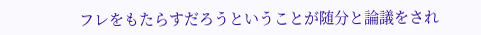フレをもたらすだろうということが随分と論議をされ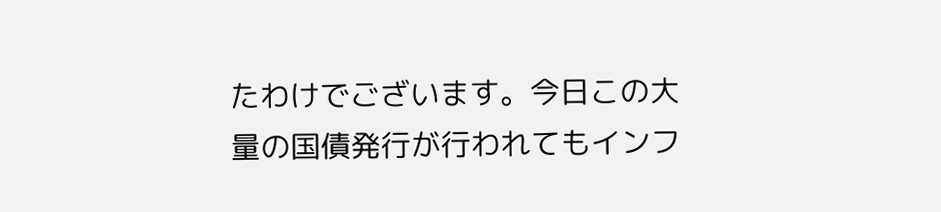たわけでございます。今日この大量の国債発行が行われてもインフ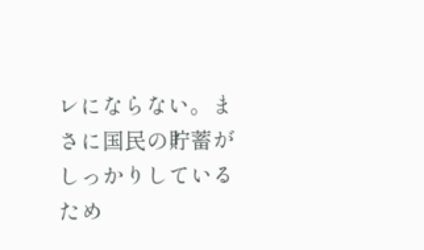レにならない。まさに国民の貯蓄がしっかりしているため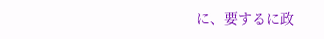に、要するに政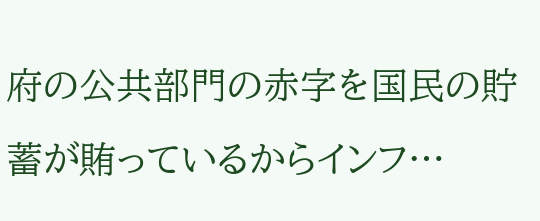府の公共部門の赤字を国民の貯蓄が賄っているからインフ…